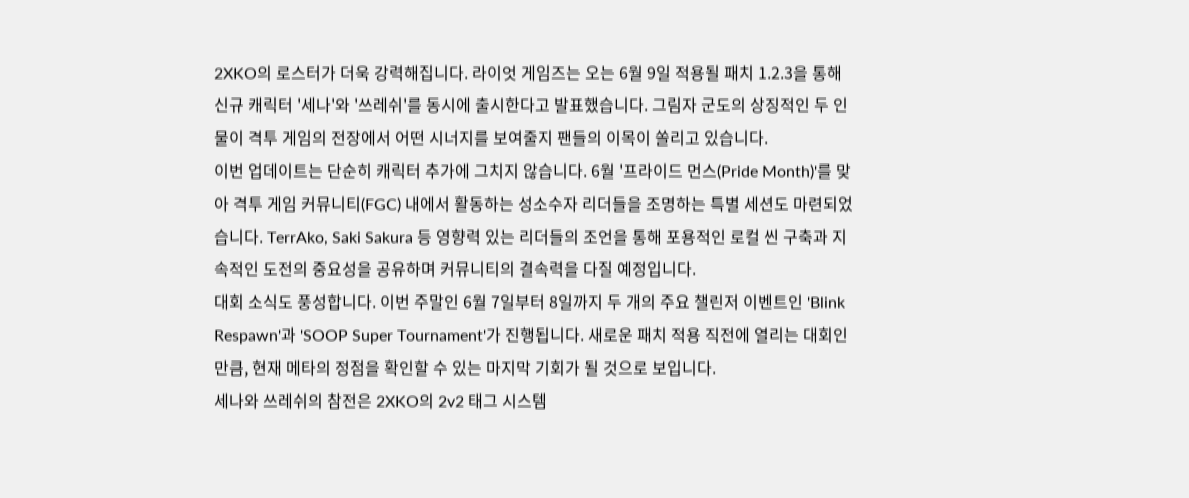2XKO의 로스터가 더욱 강력해집니다. 라이엇 게임즈는 오는 6월 9일 적용될 패치 1.2.3을 통해 신규 캐릭터 '세나'와 '쓰레쉬'를 동시에 출시한다고 발표했습니다. 그림자 군도의 상징적인 두 인물이 격투 게임의 전장에서 어떤 시너지를 보여줄지 팬들의 이목이 쏠리고 있습니다.
이번 업데이트는 단순히 캐릭터 추가에 그치지 않습니다. 6월 '프라이드 먼스(Pride Month)'를 맞아 격투 게임 커뮤니티(FGC) 내에서 활동하는 성소수자 리더들을 조명하는 특별 세션도 마련되었습니다. TerrAko, Saki Sakura 등 영향력 있는 리더들의 조언을 통해 포용적인 로컬 씬 구축과 지속적인 도전의 중요성을 공유하며 커뮤니티의 결속력을 다질 예정입니다.
대회 소식도 풍성합니다. 이번 주말인 6월 7일부터 8일까지 두 개의 주요 챌린저 이벤트인 'Blink Respawn'과 'SOOP Super Tournament'가 진행됩니다. 새로운 패치 적용 직전에 열리는 대회인 만큼, 현재 메타의 정점을 확인할 수 있는 마지막 기회가 될 것으로 보입니다.
세나와 쓰레쉬의 참전은 2XKO의 2v2 태그 시스템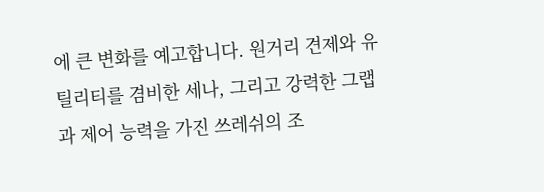에 큰 변화를 예고합니다. 원거리 견제와 유틸리티를 겸비한 세나, 그리고 강력한 그랩과 제어 능력을 가진 쓰레쉬의 조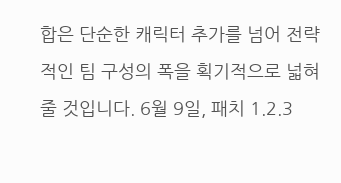합은 단순한 캐릭터 추가를 넘어 전략적인 팀 구성의 폭을 획기적으로 넓혀줄 것입니다. 6월 9일, 패치 1.2.3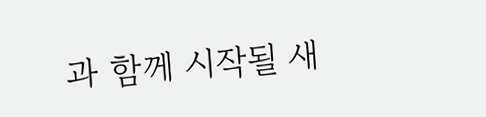과 함께 시작될 새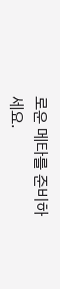로운 메타를 준비하세요.